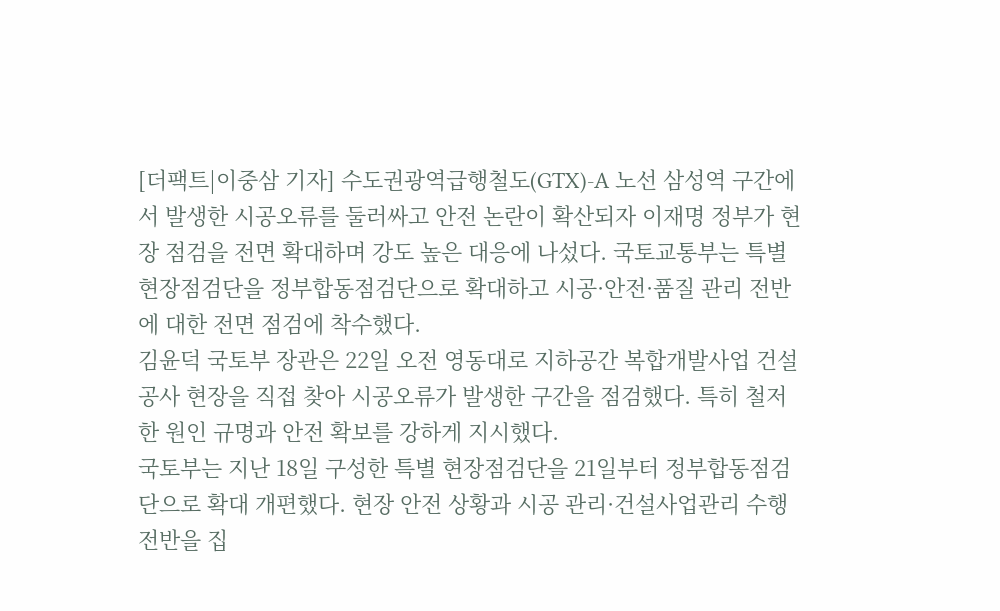[더팩트|이중삼 기자] 수도권광역급행철도(GTX)-A 노선 삼성역 구간에서 발생한 시공오류를 둘러싸고 안전 논란이 확산되자 이재명 정부가 현장 점검을 전면 확대하며 강도 높은 대응에 나섰다. 국토교통부는 특별 현장점검단을 정부합동점검단으로 확대하고 시공·안전·품질 관리 전반에 대한 전면 점검에 착수했다.
김윤덕 국토부 장관은 22일 오전 영동대로 지하공간 복합개발사업 건설공사 현장을 직접 찾아 시공오류가 발생한 구간을 점검했다. 특히 철저한 원인 규명과 안전 확보를 강하게 지시했다.
국토부는 지난 18일 구성한 특별 현장점검단을 21일부터 정부합동점검단으로 확대 개편했다. 현장 안전 상황과 시공 관리·건설사업관리 수행 전반을 집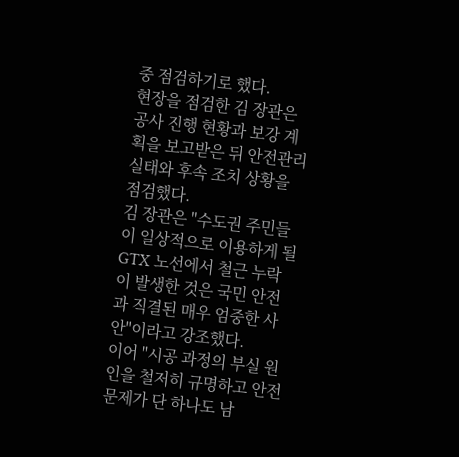중 점검하기로 했다.
현장을 점검한 김 장관은 공사 진행 현황과 보강 계획을 보고받은 뒤 안전관리 실태와 후속 조치 상황을 점검했다.
김 장관은 "수도권 주민들이 일상적으로 이용하게 될 GTX 노선에서 철근 누락이 발생한 것은 국민 안전과 직결된 매우 엄중한 사안"이라고 강조했다.
이어 "시공 과정의 부실 원인을 철저히 규명하고 안전 문제가 단 하나도 남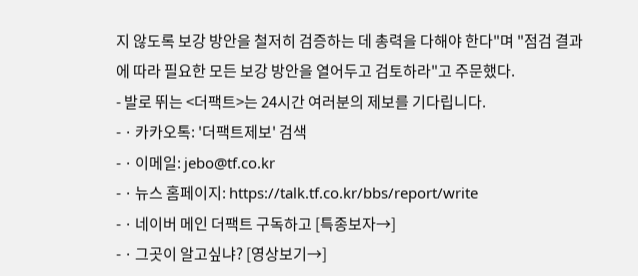지 않도록 보강 방안을 철저히 검증하는 데 총력을 다해야 한다"며 "점검 결과에 따라 필요한 모든 보강 방안을 열어두고 검토하라"고 주문했다.
- 발로 뛰는 <더팩트>는 24시간 여러분의 제보를 기다립니다.
- · 카카오톡: '더팩트제보' 검색
- · 이메일: jebo@tf.co.kr
- · 뉴스 홈페이지: https://talk.tf.co.kr/bbs/report/write
- · 네이버 메인 더팩트 구독하고 [특종보자→]
- · 그곳이 알고싶냐? [영상보기→]